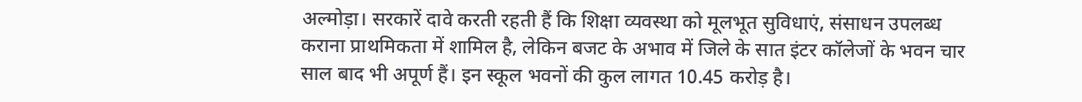अल्मोड़ा। सरकारें दावे करती रहती हैं कि शिक्षा व्यवस्था को मूलभूत सुविधाएं, संसाधन उपलब्ध कराना प्राथमिकता में शामिल है, लेकिन बजट के अभाव में जिले के सात इंटर कॉलेजों के भवन चार साल बाद भी अपूर्ण हैं। इन स्कूल भवनों की कुल लागत 10.45 करोड़ है।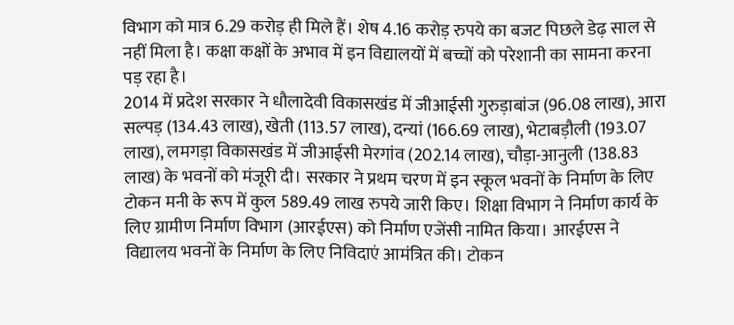विभाग को मात्र 6.29 करोड़ ही मिले हैं। शेष 4.16 करोड़ रुपये का बजट पिछले डेढ़ साल से नहीं मिला है। कक्षा कक्षों के अभाव में इन विद्यालयों में बच्चों को परेशानी का सामना करना पड़ रहा है।
2014 में प्रदेश सरकार ने धौलादेवी विकासखंड में जीआईसी गुरुड़ाबांज (96.08 लाख), आरा सल्पड़ (134.43 लाख), खेती (113.57 लाख), दन्यां (166.69 लाख), भेटाबड़ौली (193.07 लाख), लमगड़ा विकासखंड में जीआईसी मेरगांव (202.14 लाख), चौड़ा-आनुली (138.83 लाख) के भवनों को मंजूरी दी। सरकार ने प्रथम चरण में इन स्कूल भवनों के निर्माण के लिए टोकन मनी के रूप में कुल 589.49 लाख रुपये जारी किए। शिक्षा विभाग ने निर्माण कार्य के लिए ग्रामीण निर्माण विभाग (आरईएस) को निर्माण एजेंसी नामित किया। आरईएस ने विद्यालय भवनों के निर्माण के लिए निविदाएं आमंत्रित की। टोकन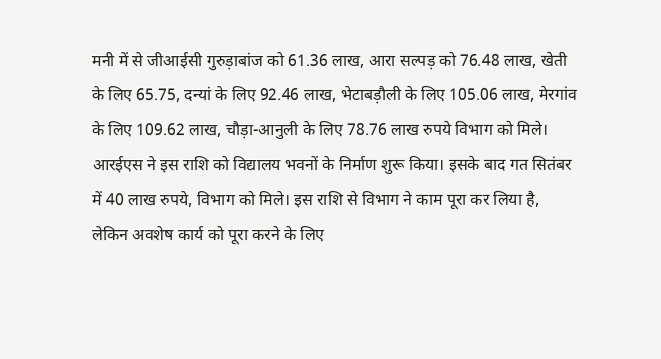मनी में से जीआईसी गुरुड़ाबांज को 61.36 लाख, आरा सल्पड़ को 76.48 लाख, खेती के लिए 65.75, दन्यां के लिए 92.46 लाख, भेटाबड़ौली के लिए 105.06 लाख, मेरगांव के लिए 109.62 लाख, चौड़ा-आनुली के लिए 78.76 लाख रुपये विभाग को मिले। आरईएस ने इस राशि को विद्यालय भवनों के निर्माण शुरू किया। इसके बाद गत सितंबर में 40 लाख रुपये, विभाग को मिले। इस राशि से विभाग ने काम पूरा कर लिया है, लेकिन अवशेष कार्य को पूरा करने के लिए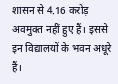शासन से 4.16 करोड़ अवमुक्त नहीं हुए हैं। इससे इन विद्यालयों के भवन अधूरे हैं।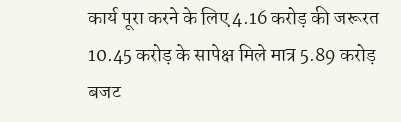कार्य पूरा करने के लिए 4.16 करोड़ की जरूरत
10.45 करोड़ के सापेक्ष मिले मात्र 5.89 करोड़
बजट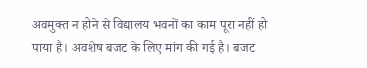अवमुक्त न होने से विद्यालय भवनों का काम पूरा नहीं हो पाया है। अवशेष बजट के लिए मांग की गई है। बजट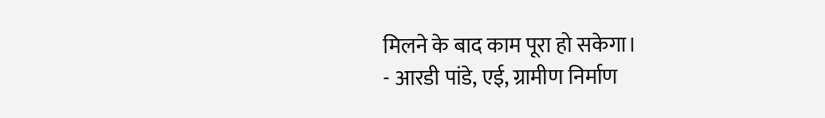मिलने के बाद काम पूरा हो सकेगा।
- आरडी पांडे, एई, ग्रामीण निर्माण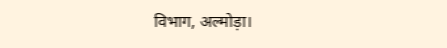विभाग, अल्मोड़ा।